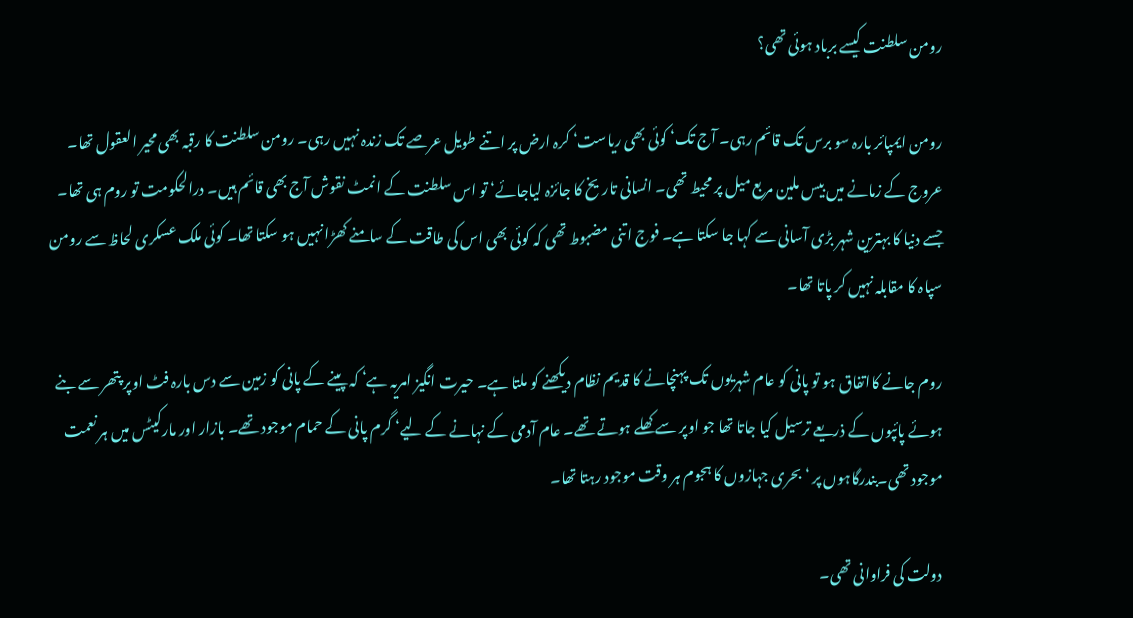رومن سلطنت کیسے برباد ہوئی تھی؟

رومن ایمپائر بارہ سو برس تک قائم رہی۔ آج تک‘ کوئی بھی ریاست‘ کرہ ارض پر اتنے طویل عرصے تک زندہ نہیں رہی۔ رومن سلطنت کا رقبہ بھی محیر العقول تھا۔ عروج کے زمانے میں بیس ملین مربع میل پر محیط تھی۔ انسانی تاریخ کا جائزہ لیاجائے‘ تو اس سلطنت کے انمٹ نقوش آج بھی قائم ہیں۔ درالحکومت تو روم ہی تھا۔ جسے دنیا کا بہترین شہر بڑی آسانی سے کہا جا سکتا ہے۔ فوج اتنی مضبوط تھی کہ کوئی بھی اس کی طاقت کے سامنے کھڑا نہیں ہو سکتا تھا۔ کوئی ملک عسکری لحاظ سے رومن سپاہ کا مقابلہ نہیں کر پاتا تھا۔

روم جانے کااتفاق ہو تو پانی کو عام شہریوں تک پہنچانے کا قدیم نظام دیکھنے کو ملتا ہے۔ حیرت انگیز امریہ ہے‘ کہ پینے کے پانی کو زمین سے دس بارہ فٹ اوپر پتھر سے بنے ہوئے پائپوں کے ذریعے ترسیل کیا جاتا تھا جو اوپر سے کھلے ہوتے تھے۔ عام آدمی کے نہانے کے لیے‘ گرم پانی کے حمام موجود تھے۔ بازار اور مارکیٹس میں ہر نعمت موجود تھی۔بندرگاہوں پر ‘ بحری جہازوں کا ہجوم ہر وقت موجود رہتا تھا۔

دولت کی فراوانی تھی۔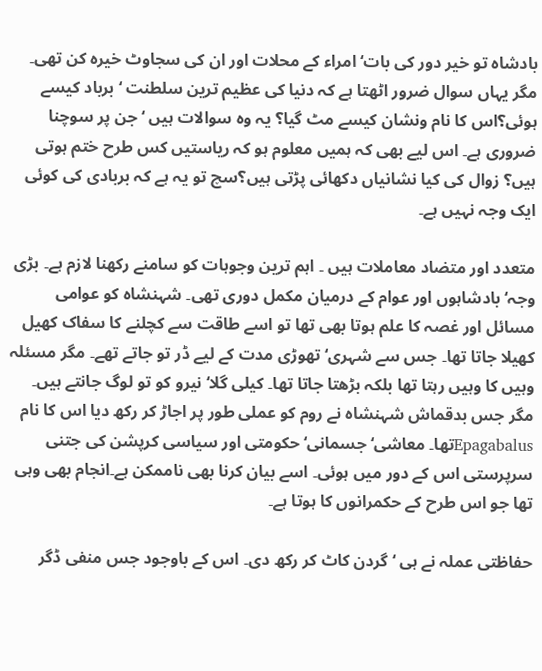بادشاہ تو خیر دور کی بات‘ امراء کے محلات اور ان کی سجاوٹ خیرہ کن تھی۔ مگر یہاں سوال ضرور اٹھتا ہے کہ دنیا کی عظیم ترین سلطنت ‘ برباد کیسے ہوئی؟اس کا نام ونشان کیسے مٹ گیا؟ یہ وہ سوالات ہیں ‘ جن پر سوچنا ضروری ہے۔ اس لیے بھی کہ ہمیں معلوم ہو کہ ریاستیں کس طرح ختم ہوتی ہیں؟ زوال کی کیا نشانیاں دکھائی پڑتی ہیں؟سچ تو یہ ہے کہ بربادی کی کوئی ایک وجہ نہیں ہے۔

متعدد اور متضاد معاملات ہیں ۔ اہم ترین وجوہات کو سامنے رکھنا لازم ہے۔ بڑی وجہ‘ بادشاہوں اور عوام کے درمیان مکمل دوری تھی۔ شہنشاہ کو عوامی مسائل اور غصہ کا علم ہوتا بھی تھا تو اسے طاقت سے کچلنے کا سفاک کھیل کھیلا جاتا تھا۔ جس سے شہری‘ تھوڑی مدت کے لیے ڈر تو جاتے تھے۔ مگر مسئلہ وہیں کا وہیں رہتا تھا بلکہ بڑھتا جاتا تھا۔ کیلی گلا‘ نیرو کو تو لوگ جانتے ہیں۔ مگر جس بدقماش شہنشاہ نے روم کو عملی طور پر اجاڑ کر رکھ دیا اس کا نام Epagabalusتھا۔ معاشی‘ جسمانی‘ حکومتی اور سیاسی کرپشن کی جتنی سرپرستی اس کے دور میں ہوئی۔ اسے بیان کرنا بھی ناممکن ہے۔انجام بھی وہی تھا جو اس طرح کے حکمرانوں کا ہوتا ہے۔

حفاظتی عملہ نے ہی ‘ گردن کاٹ کر رکھ دی۔ اس کے باوجود جس منفی ڈگر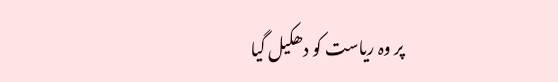پر وہ ریاست کو دھکیل گیا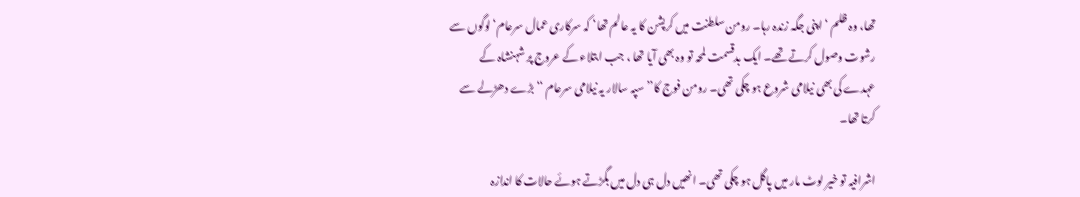تھا، وہ ظلم ‘ اپنی جگہ زندہ رہا۔ رومن سلطنت میں کرپشن کا یہ عالم تھا‘ کہ سرکاری عمال سرعام‘ لوگوں سے رشوت وصول کرتے تھے۔ ایک بدقسمت لمحہ تو وہ بھی آیا تھا ، جب ابتلاء کے عروج پر شہنشاہ کے عہدے کی بھی نیلامی شروع ہو چکی تھی۔ رومن فوج کا’’ سپہ سالار یہ نیلامی سرعام ‘‘ بڑے دھڑلے سے کرتا تھا۔

اشرافیہ تو خیر لوٹ مار میں پاگل ہو چکی تھی۔ انھیں دل ہی دل میں بگڑتے ہوئے حالات کا اندازہ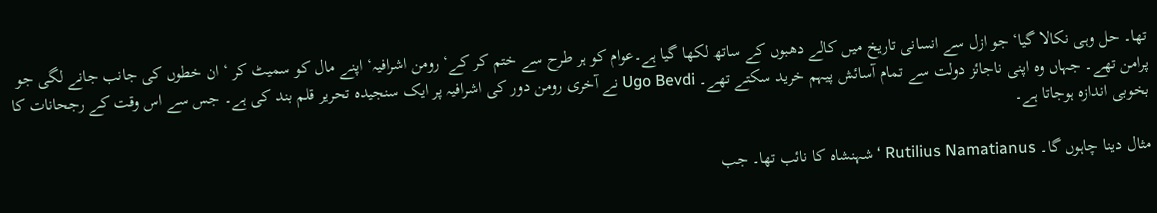تھا۔ حل وہی نکالا گیا‘ جو ازل سے انسانی تاریخ میں کالے دھبوں کے ساتھ لکھا گیا ہے۔عوام کو ہر طرح سے ختم کر کے‘ رومن اشرافیہ‘ اپنے مال کو سمیٹ کر ‘ ان خطوں کی جانب جانے لگی جو پرامن تھے۔ جہاں وہ اپنی ناجائز دولت سے تمام آسائش پیہم خرید سکتے تھے۔ Ugo Bevdi نے آخری رومن دور کی اشرافیہ پر ایک سنجیدہ تحریر قلم بند کی ہے۔ جس سے اس وقت کے رجحانات کا بخوبی اندازہ ہوجاتا ہے۔

مثال دینا چاہوں گا۔ Rutilius Namatianus ‘ شہنشاہ کا نائب تھا۔ جب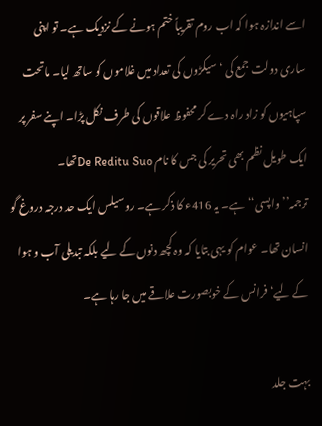اسے اندازہ ہوا کہ اب روم تقریباً ختم ہونے کے نزدیک ہے۔ تو اپنی ساری دولت جمع کی ‘ سیکڑوں کی تعداد میں غلاموں کو ساتھ لیا۔ ماتحت سپاہیوں کو زاد راہ دے کر محفوظ علاقوں کی طرف نکل پڑا۔ اپنے سفر پر ایک طویل نظم بھی تحریر کی جس کا نام De Reditu Suoتھا۔ ترجمہ’’واپسی‘‘ ہے۔ یہ 416ء کا ذکر ہے۔ روسیلس ایک حد درجہ دروغ گو انسان تھا۔ عوام کو یہی بتایا کہ وہ کچھ دنوں کے لیے بلکہ تبدیلی آب و ہوا کے لیے‘ فرانس کے خوبصورت علاقے میں جا رہا ہے۔

بہت جلد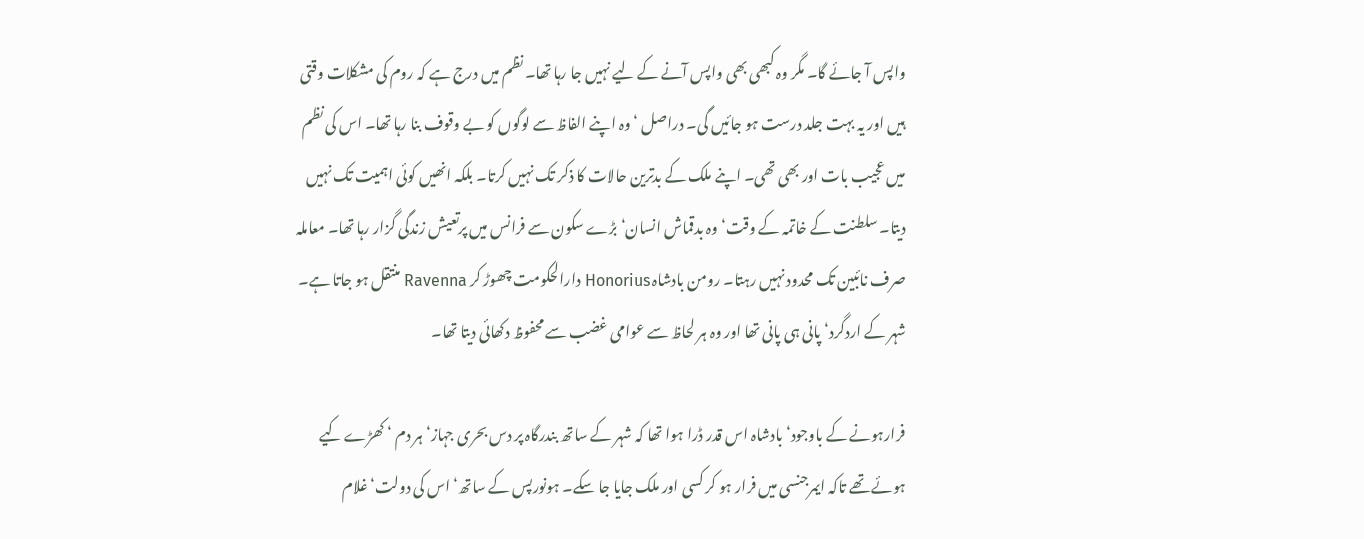واپس آ جائے گا۔ مگر وہ کبھی بھی واپس آنے کے لیے نہیں جا رہا تھا۔ نظم میں درج ہے کہ روم کی مشکلات وقتی ہیں اور یہ بہت جلد درست ہو جائیں گی۔ دراصل ‘ وہ اپنے الفاظ سے لوگوں کو بے وقوف بنا رہا تھا۔ اس کی نظم میں عجیب بات اور بھی تھی۔ اپنے ملک کے بدترین حالات کا ذکر تک نہیں کرتا۔ بلکہ انھیں کوئی اہمیت تک نہیں دیتا۔ سلطنت کے خاتمہ کے وقت‘ وہ بدقماش انسان‘ بڑے سکون سے فرانس میں پرتعیش زندگی گزار رہا تھا۔ معاملہ صرف نائبین تک محدود نہیں رہتا۔ رومن بادشاہ Honorius دارالحکومت چھوڑ کر Ravenna منتقل ہو جاتا ہے۔ شہر کے اردگرد‘ پانی ہی پانی تھا اور وہ ہر لحاظ سے عوامی غضب سے محفوظ دکھائی دیتا تھا۔

فرارہونے کے باوجود‘ بادشاہ اس قدر ڈرا ہوا تھا کہ شہر کے ساتھ بندرگاہ پر دس بحری جہاز‘ ہر دم ‘ کھڑے کیے ہوئے تھے تاکہ ایمرجنسی میں فرار ہو کر کسی اور ملک جایا جا سکے۔ ہونورپس کے ساتھ‘ اس کی دولت‘ غلام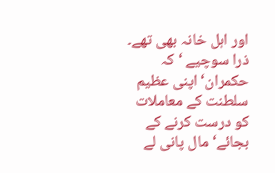اور اہل خانہ بھی تھے۔ ذرا سوچیے ‘ کہ حکمران‘ اپنی عظیم سلطنت کے معاملات کو درست کرنے کے بجائے‘ مال پانی لے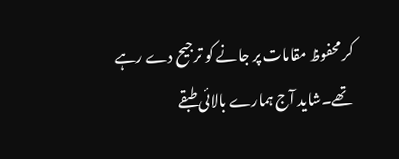کر محفوظ مقامات پر جانے کو ترجیح دے رہے تھے۔شاید آج ہمارے بالائی طبقے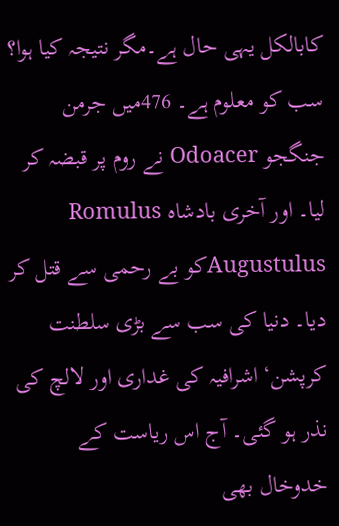کابالکل یہی حال ہے۔مگر نتیجہ کیا ہوا؟ سب کو معلوم ہے۔ 476میں جرمن جنگجو Odoacer نے روم پر قبضہ کر لیا۔ اور آخری بادشاہ Romulus Augustulusکو بے رحمی سے قتل کر دیا۔ دنیا کی سب سے بڑی سلطنت کرپشن‘ اشرافیہ کی غداری اور لالچ کی نذر ہو گئی۔ آج اس ریاست کے خدوخال بھی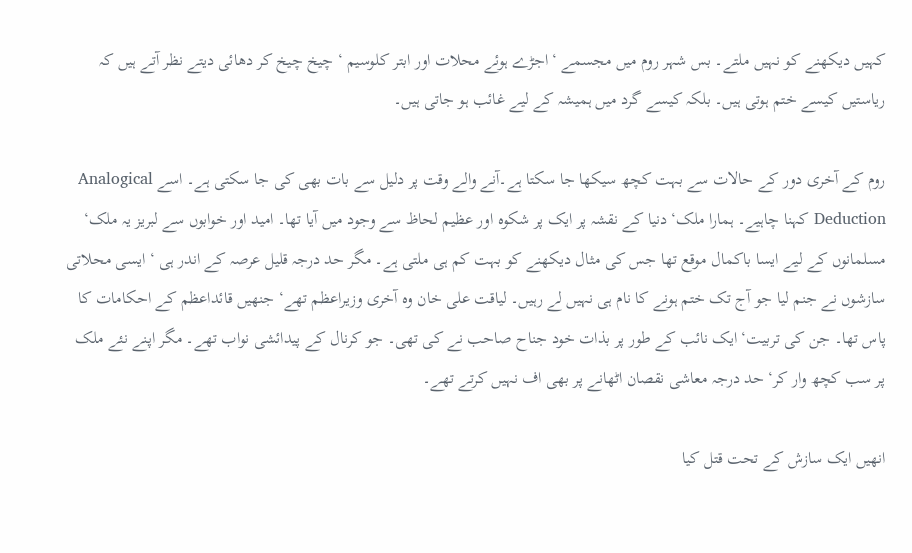کہیں دیکھنے کو نہیں ملتے۔ بس شہر روم میں مجسمے ‘ اجڑے ہوئے محلات اور ابتر کلوسیم ‘ چیخ چیخ کر دھائی دیتے نظر آتے ہیں کہ ریاستیں کیسے ختم ہوتی ہیں۔ بلکہ کیسے گرد میں ہمیشہ کے لیے غائب ہو جاتی ہیں۔

روم کے آخری دور کے حالات سے بہت کچھ سیکھا جا سکتا ہے۔آنے والے وقت پر دلیل سے بات بھی کی جا سکتی ہے۔ اسے Analogical Deduction کہنا چاہیے۔ ہمارا ملک‘ دنیا کے نقشہ پر ایک پر شکوہ اور عظیم لحاظ سے وجود میں آیا تھا۔ امید اور خوابوں سے لبریز یہ ملک‘ مسلمانوں کے لیے ایسا باکمال موقع تھا جس کی مثال دیکھنے کو بہت کم ہی ملتی ہے۔ مگر حد درجہ قلیل عرصہ کے اندر ہی ‘ ایسی محلاتی سازشوں نے جنم لیا جو آج تک ختم ہونے کا نام ہی نہیں لے رہیں۔ لیاقت علی خان وہ آخری وزیراعظم تھے‘ جنھیں قائداعظم کے احکامات کا پاس تھا۔ جن کی تربیت‘ ایک نائب کے طور پر بذات خود جناح صاحب نے کی تھی۔ جو کرنال کے پیدائشی نواب تھے۔ مگر اپنے نئے ملک پر سب کچھ وار کر‘ حد درجہ معاشی نقصان اٹھانے پر بھی اف نہیں کرتے تھے۔

انھیں ایک سازش کے تحت قتل کیا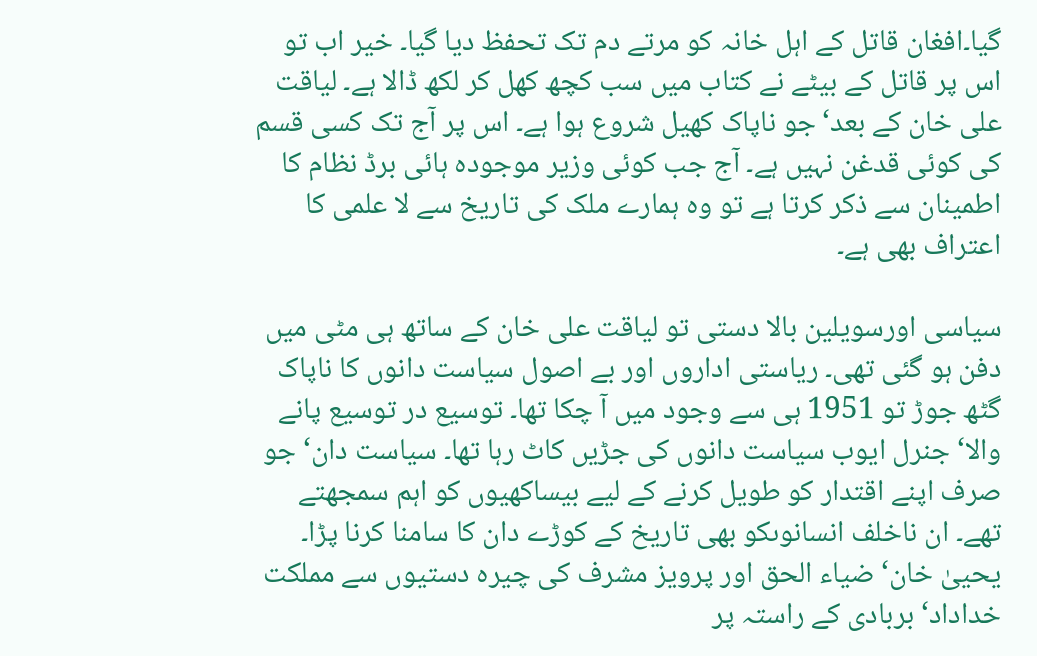گیا۔افغان قاتل کے اہل خانہ کو مرتے دم تک تحفظ دیا گیا۔ خیر اب تو اس پر قاتل کے بیٹے نے کتاب میں سب کچھ کھل کر لکھ ڈالا ہے۔ لیاقت علی خان کے بعد‘ جو ناپاک کھیل شروع ہوا ہے۔ اس پر آج تک کسی قسم کی کوئی قدغن نہیں ہے۔ آج جب کوئی وزیر موجودہ ہائی برڈ نظام کا اطمینان سے ذکر کرتا ہے تو وہ ہمارے ملک کی تاریخ سے لا علمی کا اعتراف بھی ہے۔

سیاسی اورسویلین بالا دستی تو لیاقت علی خان کے ساتھ ہی مٹی میں دفن ہو گئی تھی۔ ریاستی اداروں اور بے اصول سیاست دانوں کا ناپاک گٹھ جوڑ تو 1951 ہی سے وجود میں آ چکا تھا۔ توسیع در توسیع پانے والا‘ جنرل ایوب سیاست دانوں کی جڑیں کاٹ رہا تھا۔ سیاست دان‘ جو صرف اپنے اقتدار کو طویل کرنے کے لیے بیساکھیوں کو اہم سمجھتے تھے۔ ان ناخلف انسانوںکو بھی تاریخ کے کوڑے دان کا سامنا کرنا پڑا۔ یحییٰ خان‘ ضیاء الحق اور پرویز مشرف کی چیرہ دستیوں سے مملکت خداداد‘ بربادی کے راستہ پر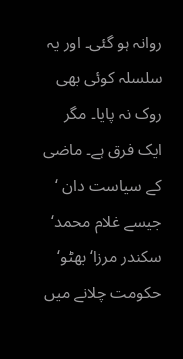روانہ ہو گئی۔ اور یہ سلسلہ کوئی بھی روک نہ پایا۔ مگر ایک فرق ہے۔ ماضی کے سیاست دان ‘ جیسے غلام محمد‘ سکندر مرزا‘ بھٹو‘ حکومت چلانے میں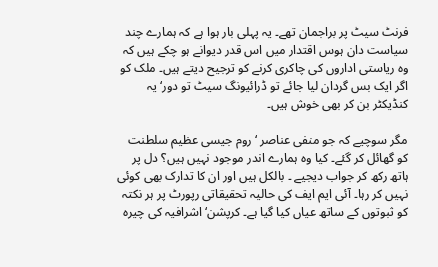فرنٹ سیٹ پر براجمان تھے۔ یہ پہلی بار ہوا ہے کہ ہمارے چند سیاست دان ہوس اقتدار میں اس قدر دیوانے ہو چکے ہیں کہ وہ ریاستی اداروں کی چاکری کرنے کو ترجیح دیتے ہیں۔ ملک کو اگر ایک بس گردان لیا جائے تو ڈرائیونگ سیٹ تو دور‘ یہ کنڈیکٹر بن کر بھی خوش ہیں۔

مگر سوچیے کہ جو منفی عناصر ‘ روم جیسی عظیم سلطنت کو گھائل کر گئے۔ کیا وہ ہمارے اندر موجود نہیں ہیں؟ دل پر ہاتھ رکھ کر جواب دیجیے ۔ بالکل ہیں اور ان کا تدارک بھی کوئی نہیں کر رہا۔ آئی ایم ایف کی حالیہ تحقیقاتی رپورٹ پر ہر نکتہ کو ثبوتوں کے ساتھ عیاں کیا گیا ہے۔ کرپشن‘ اشرافیہ کی چیرہ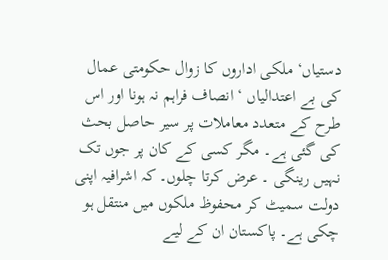دستیاں‘ ملکی اداروں کا زوال حکومتی عمال کی بے اعتدالیاں ‘ انصاف فراہم نہ ہونا اور اس طرح کے متعدد معاملات پر سیر حاصل بحث کی گئی ہے۔ مگر کسی کے کان پر جوں تک نہیں رینگی ۔ عرض کرتا چلوں۔ کہ اشرافیہ اپنی دولت سمیٹ کر محفوظ ملکوں میں منتقل ہو چکی ہے۔ پاکستان ان کے لیے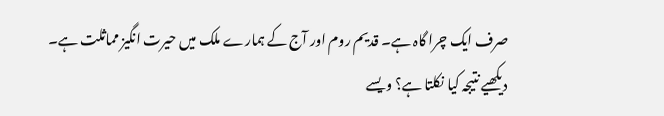صرف ایک چرا گاہ ہے۔ قدیم روم اور آج کے ہمارے ملک میں حیرت انگیز مماثلت ہے۔ دیکھیے نتیجہ کیا نکلتا ہے؟ ویسے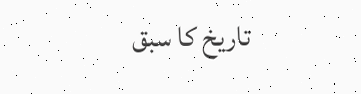تاریخ کا سبق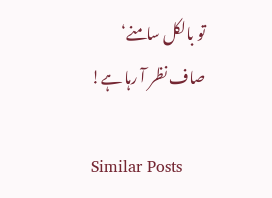تو بالکل سامنے‘ صاف نظر آ رہا ہے!

Similar Posts